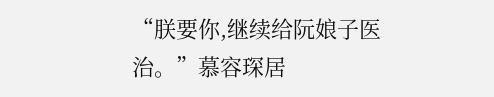“朕要你,继续给阮娘子医治。”慕容琛居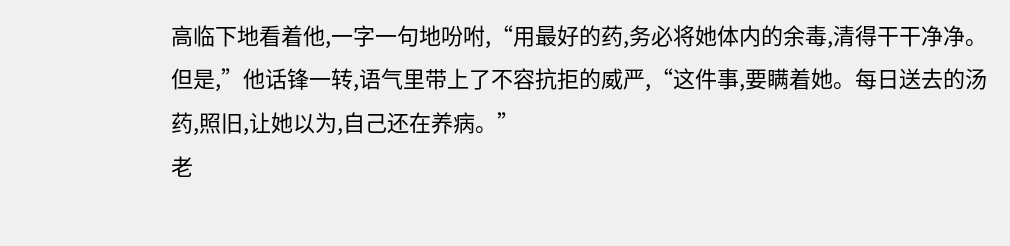高临下地看着他,一字一句地吩咐,“用最好的药,务必将她体内的余毒,清得干干净净。但是,”他话锋一转,语气里带上了不容抗拒的威严,“这件事,要瞒着她。每日送去的汤药,照旧,让她以为,自己还在养病。”
老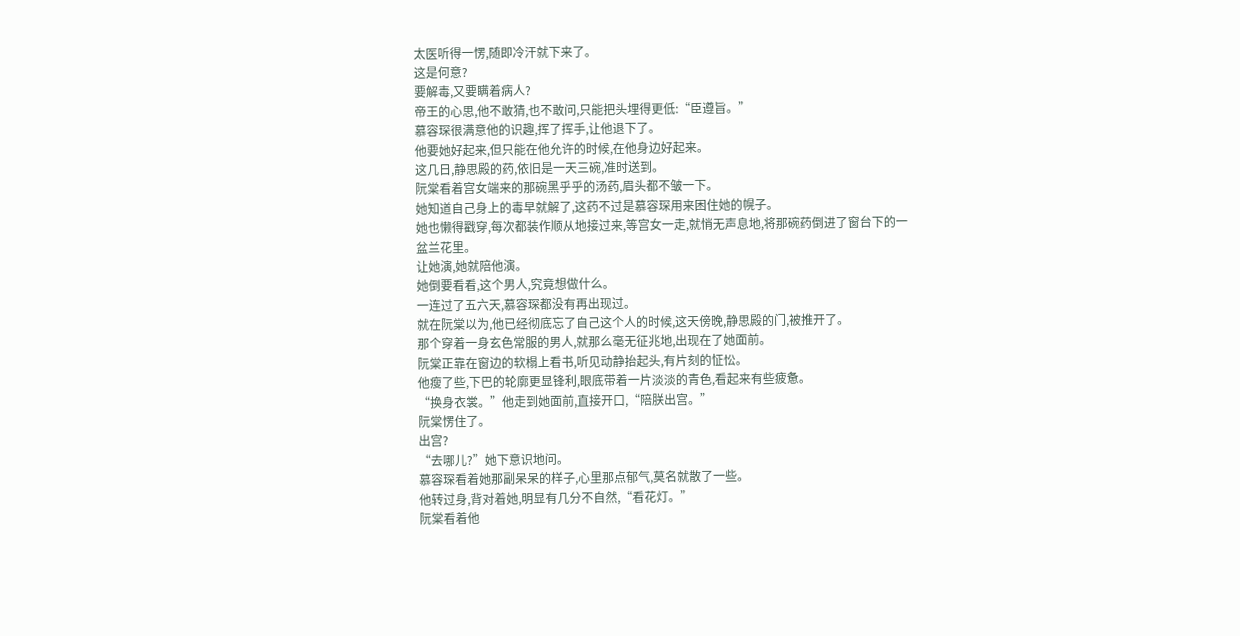太医听得一愣,随即冷汗就下来了。
这是何意?
要解毒,又要瞒着病人?
帝王的心思,他不敢猜,也不敢问,只能把头埋得更低:“臣遵旨。”
慕容琛很满意他的识趣,挥了挥手,让他退下了。
他要她好起来,但只能在他允许的时候,在他身边好起来。
这几日,静思殿的药,依旧是一天三碗,准时送到。
阮棠看着宫女端来的那碗黑乎乎的汤药,眉头都不皱一下。
她知道自己身上的毒早就解了,这药不过是慕容琛用来困住她的幌子。
她也懒得戳穿,每次都装作顺从地接过来,等宫女一走,就悄无声息地,将那碗药倒进了窗台下的一盆兰花里。
让她演,她就陪他演。
她倒要看看,这个男人,究竟想做什么。
一连过了五六天,慕容琛都没有再出现过。
就在阮棠以为,他已经彻底忘了自己这个人的时候,这天傍晚,静思殿的门,被推开了。
那个穿着一身玄色常服的男人,就那么毫无征兆地,出现在了她面前。
阮棠正靠在窗边的软榻上看书,听见动静抬起头,有片刻的怔忪。
他瘦了些,下巴的轮廓更显锋利,眼底带着一片淡淡的青色,看起来有些疲惫。
“换身衣裳。”他走到她面前,直接开口,“陪朕出宫。”
阮棠愣住了。
出宫?
“去哪儿?”她下意识地问。
慕容琛看着她那副呆呆的样子,心里那点郁气,莫名就散了一些。
他转过身,背对着她,明显有几分不自然,“看花灯。”
阮棠看着他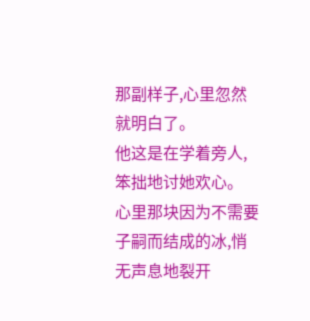那副样子,心里忽然就明白了。
他这是在学着旁人,笨拙地讨她欢心。
心里那块因为不需要子嗣而结成的冰,悄无声息地裂开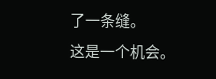了一条缝。
这是一个机会。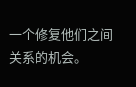一个修复他们之间关系的机会。